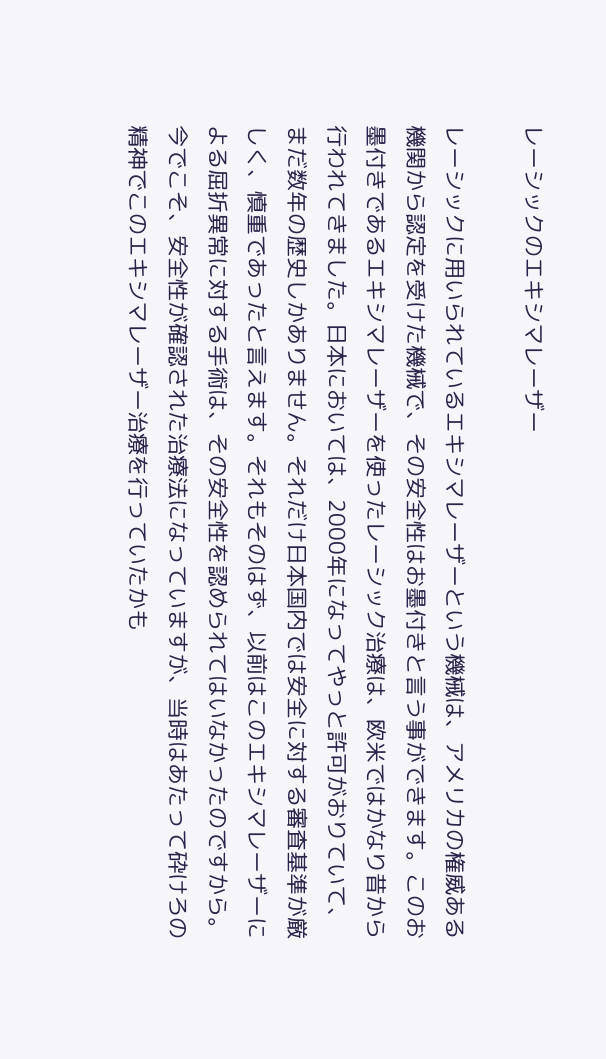レーシックのエキシマレーザー

レーシックに用いられているエキシマレーザーという機械は、アメリカの権威ある機関から認定を受けた機械で、その安全性はお墨付きと言う事ができます。このお墨付きであるエキシマレーザーを使ったレーシック治療は、欧米ではかなり昔から行われてきました。日本においては、2000年になってやっと許可がおりていて、まだ数年の歴史しかありません。それだけ日本国内では安全に対する審査基準が厳しく、慎重であったと言えます。それもそのはず、以前はこのエキシマレーザーによる屈折異常に対する手術は、その安全性を認められてはいなかったのですから。今でこそ、安全性が確認された治療法になっていますが、当時はあたって砕けろの精神でこのエキシマレーザー治療を行っていたかも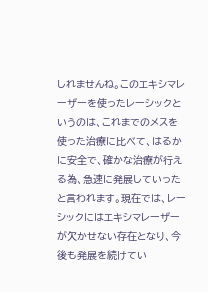しれませんね。このエキシマレーザーを使ったレーシックというのは、これまでのメスを使った治療に比べて、はるかに安全で、確かな治療が行える為、急速に発展していったと言われます。現在では、レーシックにはエキシマレーザーが欠かせない存在となり、今後も発展を続けてい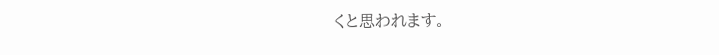くと思われます。